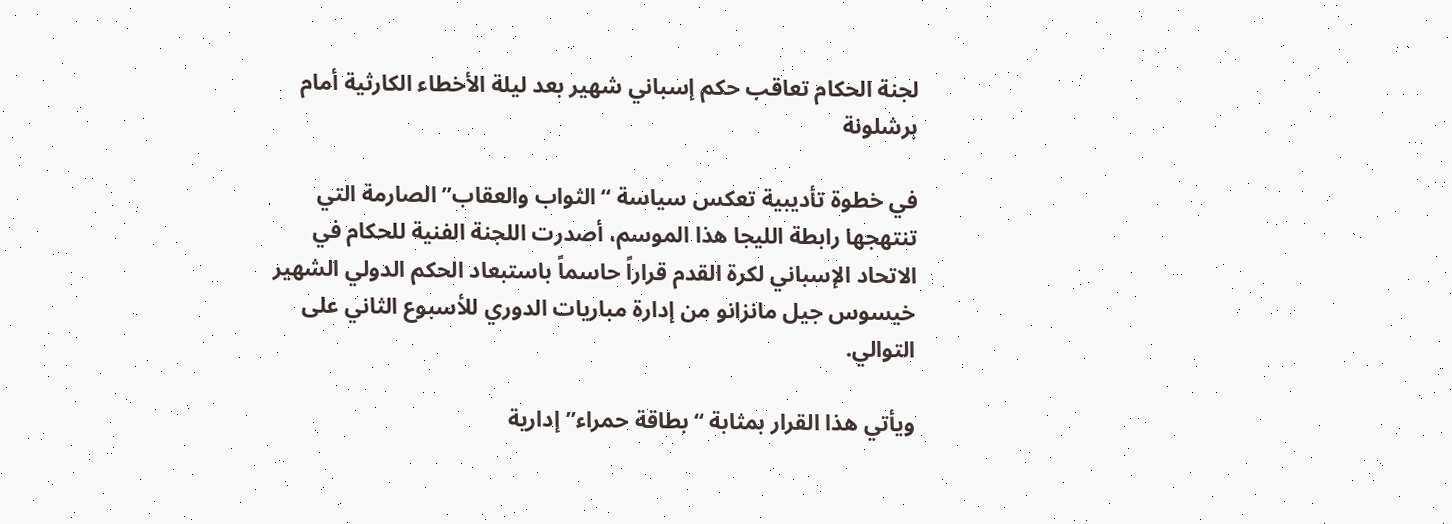لجنة الحكام تعاقب حكم إسباني شهير بعد ليلة الأخطاء الكارثية أمام برشلونة

في خطوة تأديبية تعكس سياسة “الثواب والعقاب” الصارمة التي تنتهجها رابطة الليجا هذا الموسم، أصدرت اللجنة الفنية للحكام في الاتحاد الإسباني لكرة القدم قراراً حاسماً باستبعاد الحكم الدولي الشهير خيسوس جيل مانزانو من إدارة مباريات الدوري للأسبوع الثاني على التوالي.

ويأتي هذا القرار بمثابة “بطاقة حمراء” إدارية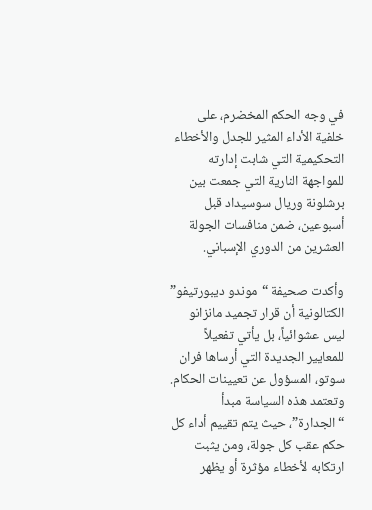في وجه الحكم المخضرم، على خلفية الأداء المثير للجدل والأخطاء التحكيمية التي شابت إدارته للمواجهة النارية التي جمعت بين برشلونة وريال سوسيداد قبل أسبوعين، ضمن منافسات الجولة العشرين من الدوري الإسباني.

وأكدت صحيفة “موندو ديبورتيفو” الكتالونية أن قرار تجميد مانزانو ليس عشوائياً، بل يأتي تفعيلاً للمعايير الجديدة التي أرساها فران سوتو، المسؤول عن تعيينات الحكام. وتعتمد هذه السياسة مبدأ “الجدارة”، حيث يتم تقييم أداء كل حكم عقب كل جولة، ومن يثبت ارتكابه لأخطاء مؤثرة أو يظهر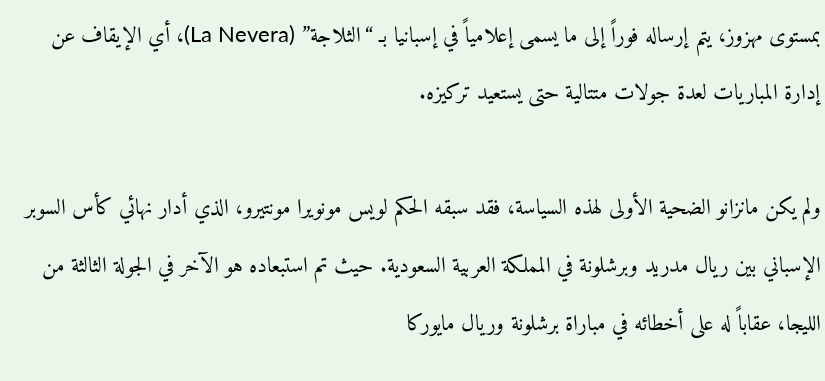بمستوى مهزوز، يتم إرساله فوراً إلى ما يسمى إعلامياً في إسبانيا بـ “الثلاجة” (La Nevera)، أي الإيقاف عن إدارة المباريات لعدة جولات متتالية حتى يستعيد تركيزه.

ولم يكن مانزانو الضحية الأولى لهذه السياسة، فقد سبقه الحكم لويس مونويرا مونتيرو، الذي أدار نهائي كأس السوبر الإسباني بين ريال مدريد وبرشلونة في المملكة العربية السعودية. حيث تم استبعاده هو الآخر في الجولة الثالثة من الليجا، عقاباً له على أخطائه في مباراة برشلونة وريال مايوركا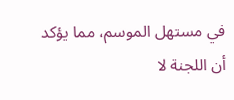في مستهل الموسم، مما يؤكد أن اللجنة لا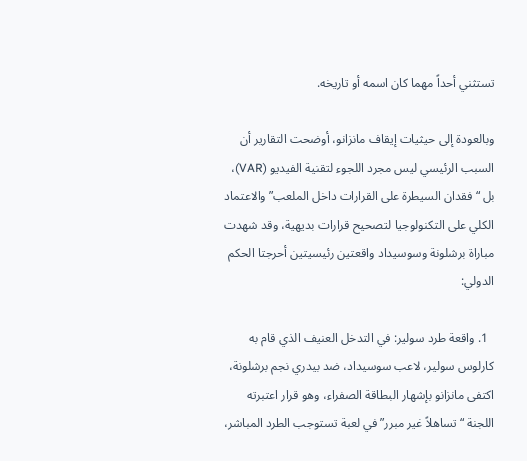تستثني أحداً مهما كان اسمه أو تاريخه.

وبالعودة إلى حيثيات إيقاف مانزانو، أوضحت التقارير أن السبب الرئيسي ليس مجرد اللجوء لتقنية الفيديو (VAR)، بل “فقدان السيطرة على القرارات داخل الملعب” والاعتماد الكلي على التكنولوجيا لتصحيح قرارات بديهية، وقد شهدت مباراة برشلونة وسوسيداد واقعتين رئيسيتين أحرجتا الحكم الدولي:

  1. واقعة طرد سولير: في التدخل العنيف الذي قام به كارلوس سولير، لاعب سوسيداد، ضد بيدري نجم برشلونة، اكتفى مانزانو بإشهار البطاقة الصفراء، وهو قرار اعتبرته اللجنة “تساهلاً غير مبرر” في لعبة تستوجب الطرد المباشر،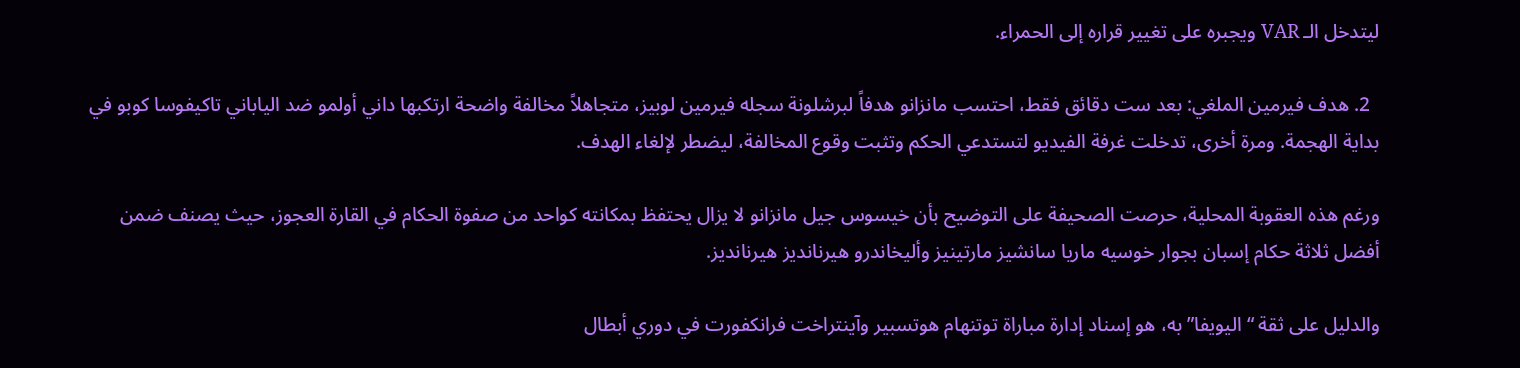ليتدخل الـ VAR ويجبره على تغيير قراره إلى الحمراء.

  2. هدف فيرمين الملغي: بعد ست دقائق فقط، احتسب مانزانو هدفاً لبرشلونة سجله فيرمين لوبيز، متجاهلاً مخالفة واضحة ارتكبها داني أولمو ضد الياباني تاكيفوسا كوبو في بداية الهجمة. ومرة أخرى، تدخلت غرفة الفيديو لتستدعي الحكم وتثبت وقوع المخالفة، ليضطر لإلغاء الهدف.

ورغم هذه العقوبة المحلية، حرصت الصحيفة على التوضيح بأن خيسوس جيل مانزانو لا يزال يحتفظ بمكانته كواحد من صفوة الحكام في القارة العجوز، حيث يصنف ضمن أفضل ثلاثة حكام إسبان بجوار خوسيه ماريا سانشيز مارتينيز وأليخاندرو هيرنانديز هيرنانديز.

والدليل على ثقة “اليويفا” به، هو إسناد إدارة مباراة توتنهام هوتسبير وآينتراخت فرانكفورت في دوري أبطال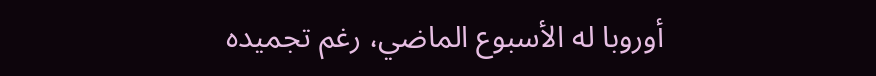أوروبا له الأسبوع الماضي، رغم تجميده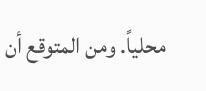محلياً. ومن المتوقع أن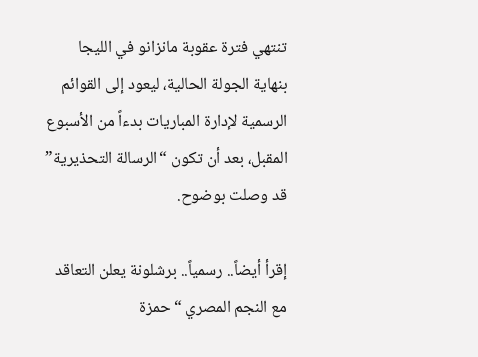تنتهي فترة عقوبة مانزانو في الليجا بنهاية الجولة الحالية، ليعود إلى القوائم الرسمية لإدارة المباريات بدءاً من الأسبوع المقبل، بعد أن تكون “الرسالة التحذيرية” قد وصلت بوضوح.

إقرأ أيضاً.. رسمياً.. برشلونة يعلن التعاقد مع النجم المصري “حمزة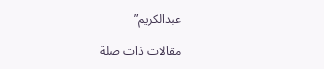عبدالكريم”

مقالات ذات صلة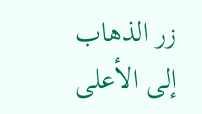زر الذهاب إلى الأعلى